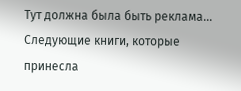Тут должна была быть реклама...
Следующие книги, которые принесла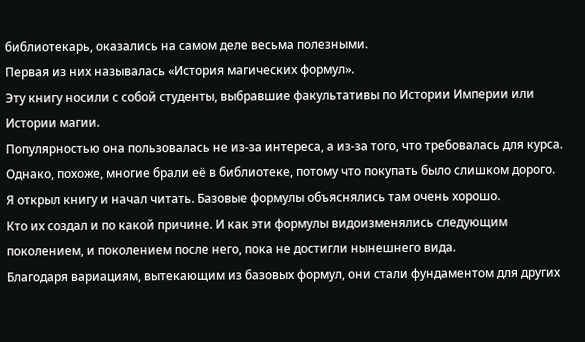библиотекарь, оказались на самом деле весьма полезными.
Первая из них называлась «История магических формул».
Эту книгу носили с собой студенты, выбравшие факультативы по Истории Империи или Истории магии.
Популярностью она пользовалась не из-за интереса, а из-за того, что требовалась для курса. Однако, похоже, многие брали её в библиотеке, потому что покупать было слишком дорого.
Я открыл книгу и начал читать. Базовые формулы объяснялись там очень хорошо.
Кто их создал и по какой причине. И как эти формулы видоизменялись следующим поколением, и поколением после него, пока не достигли нынешнего вида.
Благодаря вариациям, вытекающим из базовых формул, они стали фундаментом для других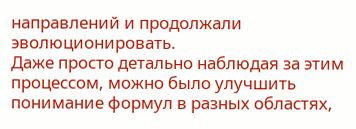направлений и продолжали эволюционировать.
Даже просто детально наблюдая за этим процессом, можно было улучшить понимание формул в разных областях,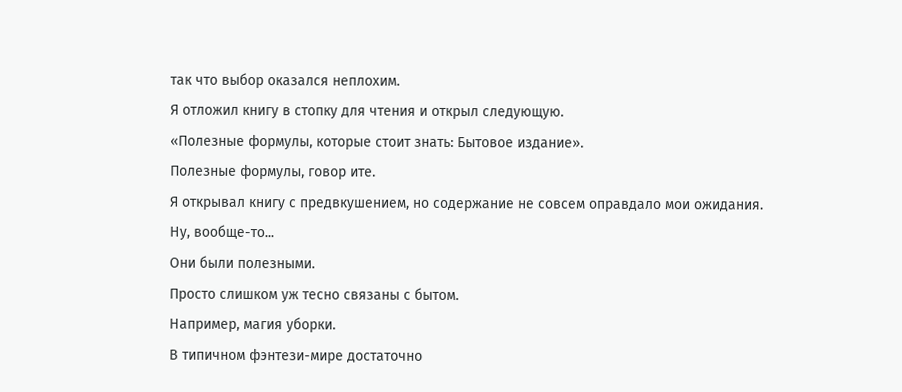так что выбор оказался неплохим.
Я отложил книгу в стопку для чтения и открыл следующую.
«Полезные формулы, которые стоит знать: Бытовое издание».
Полезные формулы, говор ите.
Я открывал книгу с предвкушением, но содержание не совсем оправдало мои ожидания.
Ну, вообще-то...
Они были полезными.
Просто слишком уж тесно связаны с бытом.
Например, магия уборки.
В типичном фэнтези-мире достаточно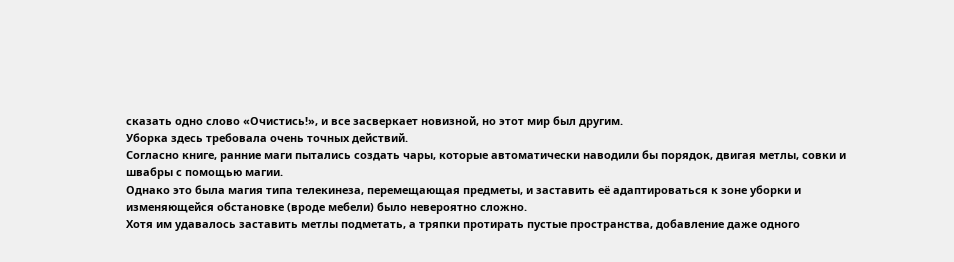сказать одно слово «Очистись!», и все засверкает новизной, но этот мир был другим.
Уборка здесь требовала очень точных действий.
Согласно книге, ранние маги пытались создать чары, которые автоматически наводили бы порядок, двигая метлы, совки и швабры с помощью магии.
Однако это была магия типа телекинеза, перемещающая предметы, и заставить её адаптироваться к зоне уборки и изменяющейся обстановке (вроде мебели) было невероятно сложно.
Хотя им удавалось заставить метлы подметать, а тряпки протирать пустые пространства, добавление даже одного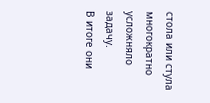стола или стула многократно усложняло задачу.
В итоге они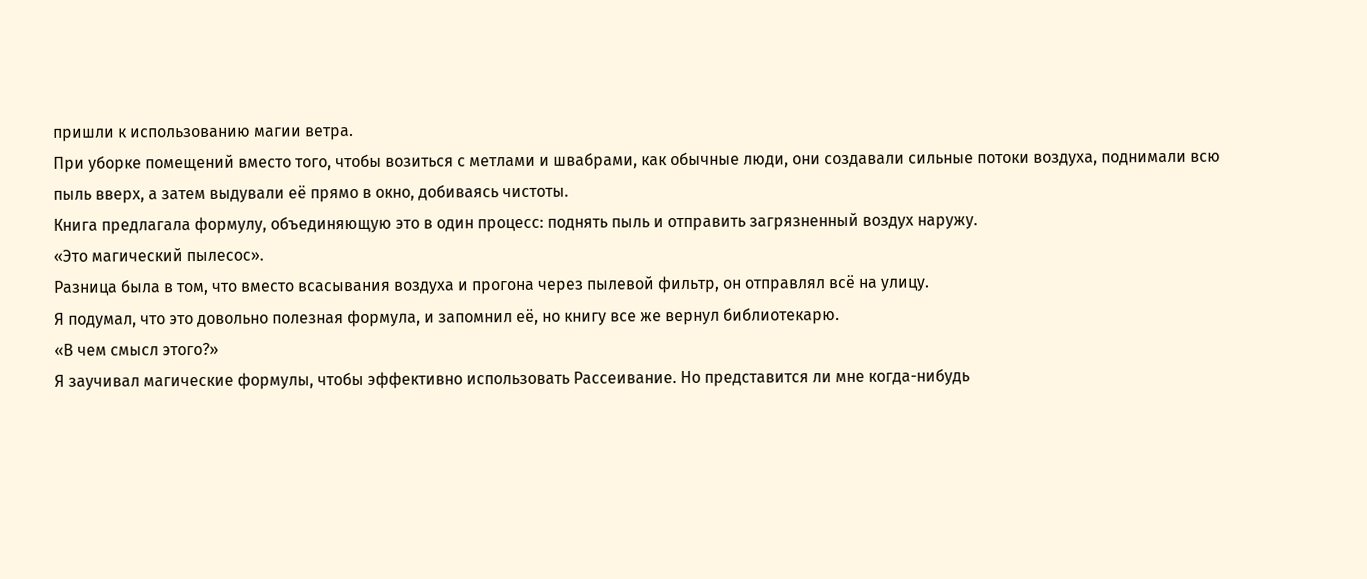пришли к использованию магии ветра.
При уборке помещений вместо того, чтобы возиться с метлами и швабрами, как обычные люди, они создавали сильные потоки воздуха, поднимали всю пыль вверх, а затем выдували её прямо в окно, добиваясь чистоты.
Книга предлагала формулу, объединяющую это в один процесс: поднять пыль и отправить загрязненный воздух наружу.
«Это магический пылесос».
Разница была в том, что вместо всасывания воздуха и прогона через пылевой фильтр, он отправлял всё на улицу.
Я подумал, что это довольно полезная формула, и запомнил её, но книгу все же вернул библиотекарю.
«В чем смысл этого?»
Я заучивал магические формулы, чтобы эффективно использовать Рассеивание. Но представится ли мне когда-нибудь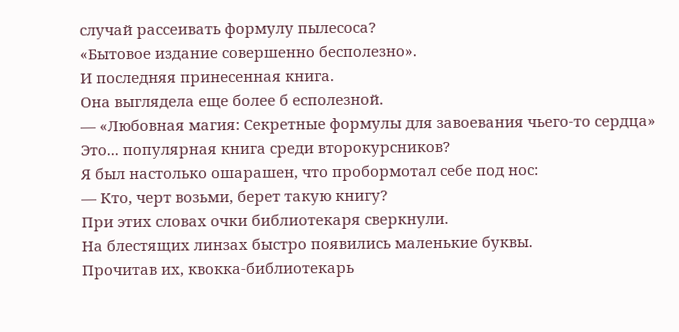случай рассеивать формулу пылесоса?
«Бытовое издание совершенно бесполезно».
И последняя принесенная книга.
Она выглядела еще более б есполезной.
— «Любовная магия: Секретные формулы для завоевания чьего-то сердца»
Это... популярная книга среди второкурсников?
Я был настолько ошарашен, что пробормотал себе под нос:
— Кто, черт возьми, берет такую книгу?
При этих словах очки библиотекаря сверкнули.
На блестящих линзах быстро появились маленькие буквы.
Прочитав их, квокка-библиотекарь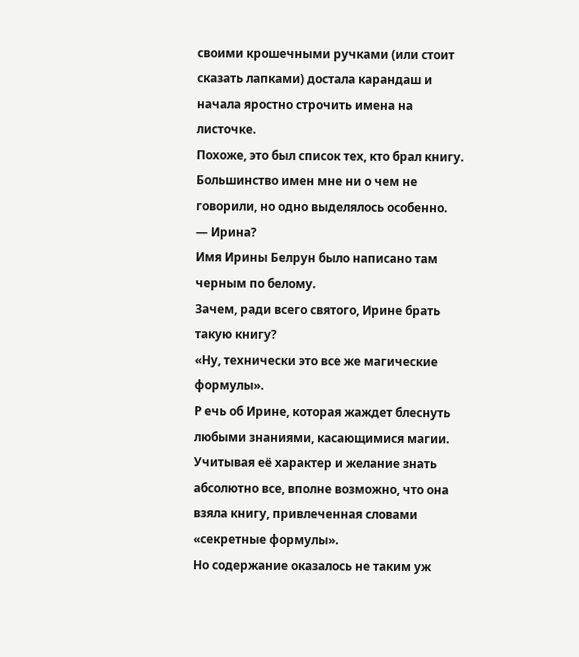своими крошечными ручками (или стоит сказать лапками) достала карандаш и начала яростно строчить имена на листочке.
Похоже, это был список тех, кто брал книгу.
Большинство имен мне ни о чем не говорили, но одно выделялось особенно.
— Ирина?
Имя Ирины Белрун было написано там черным по белому.
Зачем, ради всего святого, Ирине брать такую книгу?
«Ну, технически это все же магические формулы».
Р ечь об Ирине, которая жаждет блеснуть любыми знаниями, касающимися магии.
Учитывая её характер и желание знать абсолютно все, вполне возможно, что она взяла книгу, привлеченная словами «секретные формулы».
Но содержание оказалось не таким уж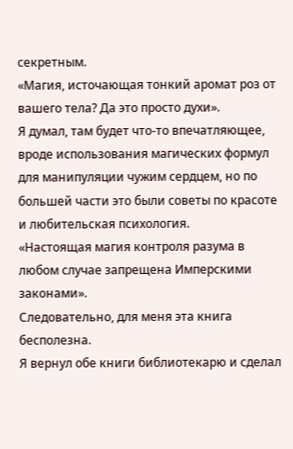секретным.
«Магия, источающая тонкий аромат роз от вашего тела? Да это просто духи».
Я думал, там будет что-то впечатляющее, вроде использования магических формул для манипуляции чужим сердцем, но по большей части это были советы по красоте и любительская психология.
«Настоящая магия контроля разума в любом случае запрещена Имперскими законами».
Следовательно, для меня эта книга бесполезна.
Я вернул обе книги библиотекарю и сделал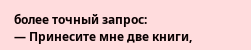более точный запрос:
— Принесите мне две книги,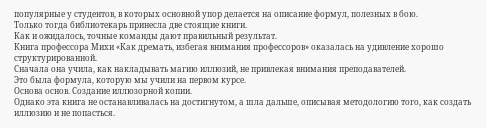популярные у студентов, в которых основной упор делается на описание формул, полезных в бою.
Только тогда библиотекарь принесла две стоящие книги.
Как и ожидалось, точные команды дают правильный результат.
Книга профессора Михи «Как дремать, избегая внимания профессоров» оказалась на удивление хорошо структурированной.
Сначала она учила, как накладывать магию иллюзий, не привлекая внимания преподавателей.
Это была формула, которую мы учили на первом курсе.
Основа основ. Создание иллюзорной копии.
Однако эта книга не останавливалась на достигнутом, а шла дальше, описывая методологию того, как создать иллюзию и не попасться.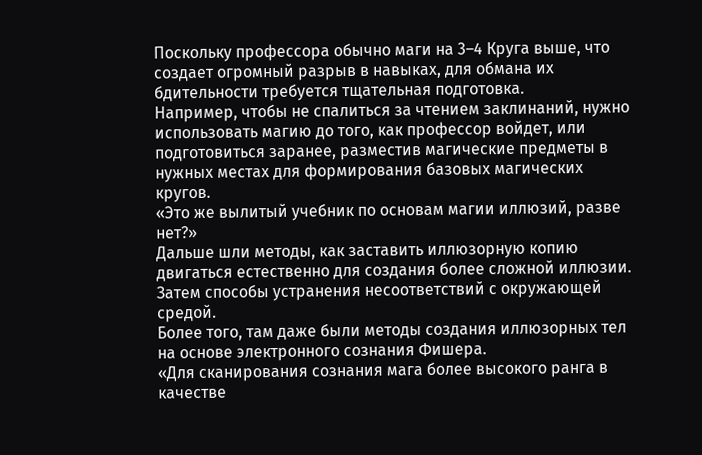Поскольку профессора обычно маги на 3–4 Круга выше, что создает огромный разрыв в навыках, для обмана их бдительности требуется тщательная подготовка.
Например, чтобы не спалиться за чтением заклинаний, нужно использовать магию до того, как профессор войдет, или подготовиться заранее, разместив магические предметы в нужных местах для формирования базовых магических кругов.
«Это же вылитый учебник по основам магии иллюзий, разве нет?»
Дальше шли методы, как заставить иллюзорную копию двигаться естественно для создания более сложной иллюзии. Затем способы устранения несоответствий с окружающей средой.
Более того, там даже были методы создания иллюзорных тел на основе электронного сознания Фишера.
«Для сканирования сознания мага более высокого ранга в качестве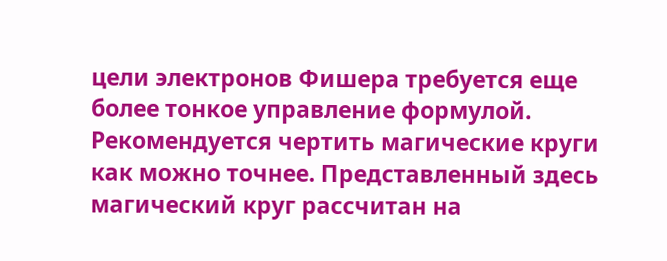цели электронов Фишера требуется еще более тонкое управление формулой. Рекомендуется чертить магические круги как можно точнее. Представленный здесь магический круг рассчитан на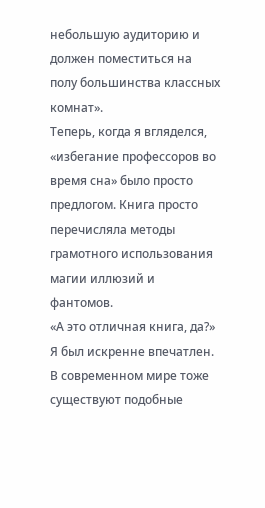небольшую аудиторию и должен поместиться на полу большинства классных комнат».
Теперь, когда я вгляделся, «избегание профессоров во время сна» было просто предлогом. Книга просто перечисляла методы грамотного использования магии иллюзий и фантомов.
«А это отличная книга, да?»
Я был искренне впечатлен.
В современном мире тоже существуют подобные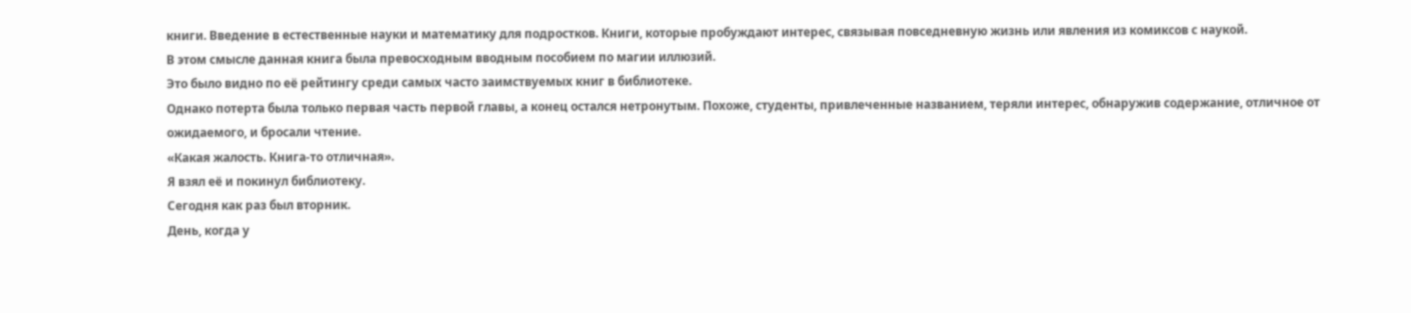книги. Введение в естественные науки и математику для подростков. Книги, которые пробуждают интерес, связывая повседневную жизнь или явления из комиксов с наукой.
В этом смысле данная книга была превосходным вводным пособием по магии иллюзий.
Это было видно по её рейтингу среди самых часто заимствуемых книг в библиотеке.
Однако потерта была только первая часть первой главы, а конец остался нетронутым. Похоже, студенты, привлеченные названием, теряли интерес, обнаружив содержание, отличное от ожидаемого, и бросали чтение.
«Какая жалость. Книга-то отличная».
Я взял её и покинул библиотеку.
Сегодня как раз был вторник.
День, когда у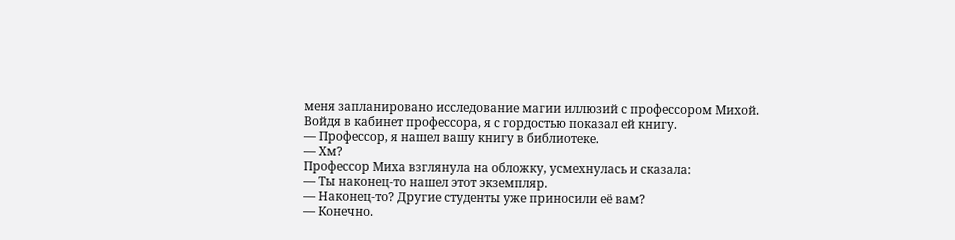меня запланировано исследование магии иллюзий с профессором Михой.
Войдя в кабинет профессора, я с гордостью показал ей книгу.
— Профессор, я нашел вашу книгу в библиотеке.
— Хм?
Профессор Миха взглянула на обложку, усмехнулась и сказала:
— Ты наконец-то нашел этот экземпляр.
— Наконец-то? Другие студенты уже приносили её вам?
— Конечно.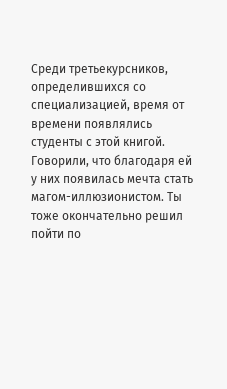Среди третьекурсников, определившихся со специализацией, время от времени появлялись студенты с этой книгой. Говорили, что благодаря ей у них появилась мечта стать магом-иллюзионистом. Ты тоже окончательно решил пойти по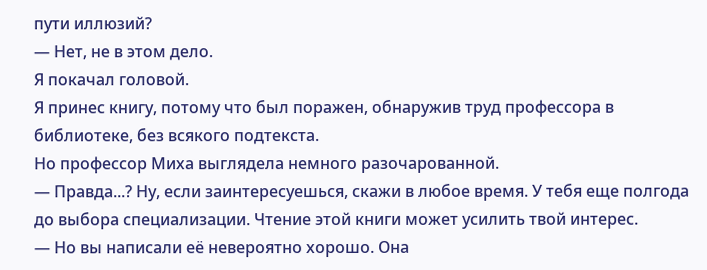пути иллюзий?
— Нет, не в этом дело.
Я покачал головой.
Я принес книгу, потому что был поражен, обнаружив труд профессора в библиотеке, без всякого подтекста.
Но профессор Миха выглядела немного разочарованной.
— Правда...? Ну, если заинтересуешься, скажи в любое время. У тебя еще полгода до выбора специализации. Чтение этой книги может усилить твой интерес.
— Но вы написали её невероятно хорошо. Она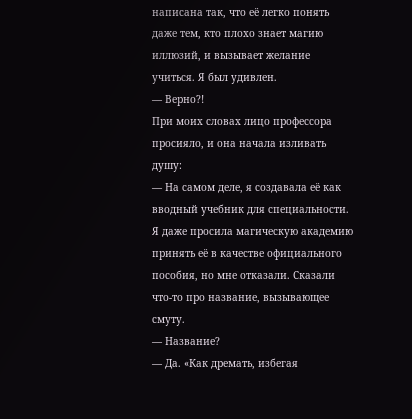написана так, что её легко понять даже тем, кто плохо знает магию иллюзий, и вызывает желание учиться. Я был удивлен.
— Верно?!
При моих словах лицо профессора просияло, и она начала изливать душу:
— На самом деле, я создавала её как вводный учебник для специальности. Я даже просила магическую академию принять её в качестве официального пособия, но мне отказали. Сказали что-то про название, вызывающее смуту.
— Название?
— Да. «Как дремать, избегая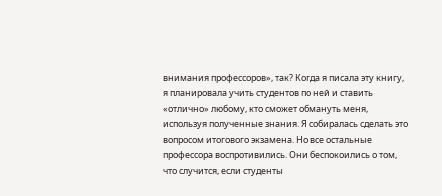внимания профессоров», так? Когда я писала эту книгу, я планировала учить студентов по ней и ставить «отлично» любому, кто сможет обмануть меня, используя полученные знания. Я собиралась сделать это вопросом итогового экзамена. Но все остальные профессора воспротивились. Они беспокоились о том, что случится, если студенты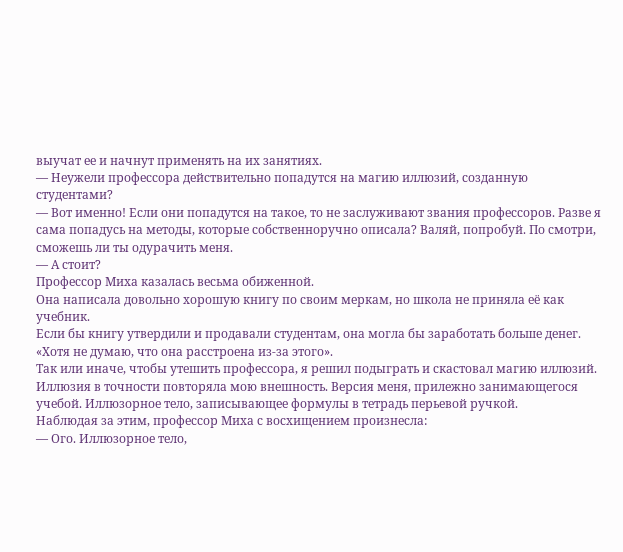выучат ее и начнут применять на их занятиях.
— Неужели профессора действительно попадутся на магию иллюзий, созданную студентами?
— Вот именно! Если они попадутся на такое, то не заслуживают звания профессоров. Разве я сама попадусь на методы, которые собственноручно описала? Валяй, попробуй. По смотри, сможешь ли ты одурачить меня.
— А стоит?
Профессор Миха казалась весьма обиженной.
Она написала довольно хорошую книгу по своим меркам, но школа не приняла её как учебник.
Если бы книгу утвердили и продавали студентам, она могла бы заработать больше денег.
«Хотя не думаю, что она расстроена из-за этого».
Так или иначе, чтобы утешить профессора, я решил подыграть и скастовал магию иллюзий.
Иллюзия в точности повторяла мою внешность. Версия меня, прилежно занимающегося учебой. Иллюзорное тело, записывающее формулы в тетрадь перьевой ручкой.
Наблюдая за этим, профессор Миха с восхищением произнесла:
— Ого. Иллюзорное тело,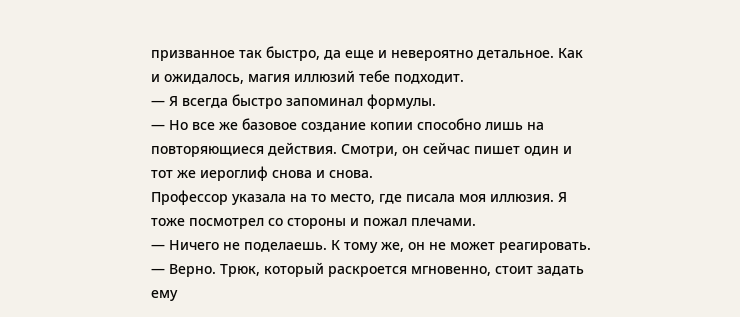призванное так быстро, да еще и невероятно детальное. Как и ожидалось, магия иллюзий тебе подходит.
— Я всегда быстро запоминал формулы.
— Но все же базовое создание копии способно лишь на повторяющиеся действия. Смотри, он сейчас пишет один и тот же иероглиф снова и снова.
Профессор указала на то место, где писала моя иллюзия. Я тоже посмотрел со стороны и пожал плечами.
— Ничего не поделаешь. К тому же, он не может реагировать.
— Верно. Трюк, который раскроется мгновенно, стоит задать ему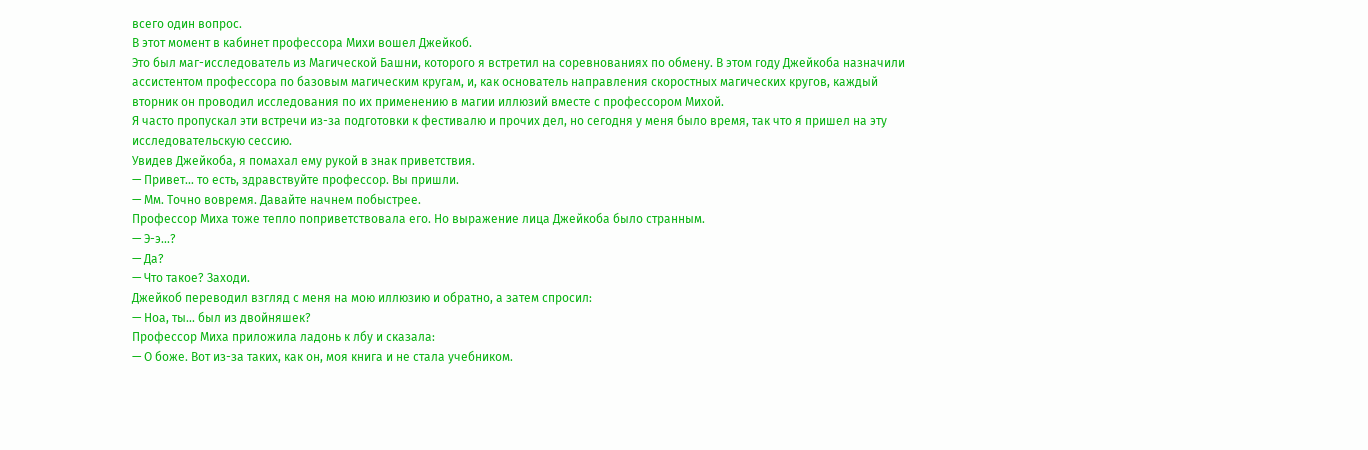всего один вопрос.
В этот момент в кабинет профессора Михи вошел Джейкоб.
Это был маг-исследователь из Магической Башни, которого я встретил на соревнованиях по обмену. В этом году Джейкоба назначили ассистентом профессора по базовым магическим кругам, и, как основатель направления скоростных магических кругов, каждый вторник он проводил исследования по их применению в магии иллюзий вместе с профессором Михой.
Я часто пропускал эти встречи из-за подготовки к фестивалю и прочих дел, но сегодня у меня было время, так что я пришел на эту исследовательскую сессию.
Увидев Джейкоба, я помахал ему рукой в знак приветствия.
— Привет... то есть, здравствуйте профессор. Вы пришли.
— Мм. Точно вовремя. Давайте начнем побыстрее.
Профессор Миха тоже тепло поприветствовала его. Но выражение лица Джейкоба было странным.
— Э-э...?
— Да?
— Что такое? Заходи.
Джейкоб переводил взгляд с меня на мою иллюзию и обратно, а затем спросил:
— Ноа, ты... был из двойняшек?
Профессор Миха приложила ладонь к лбу и сказала:
— О боже. Вот из-за таких, как он, моя книга и не стала учебником.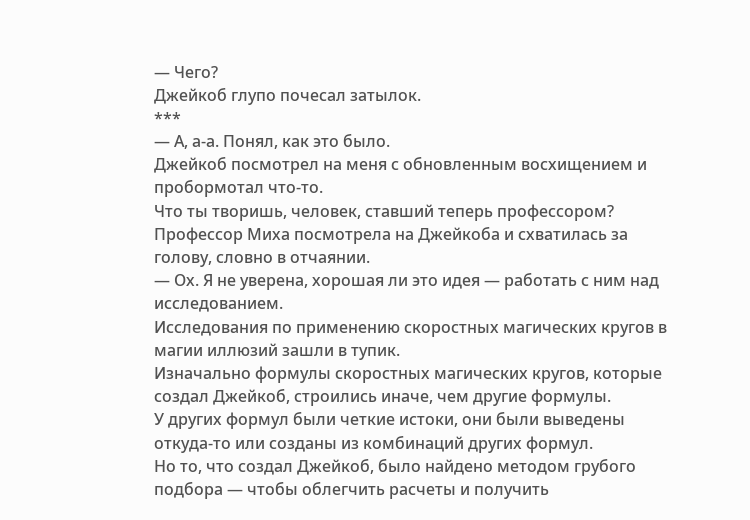— Чего?
Джейкоб глупо почесал затылок.
***
— А, а-а. Понял, как это было.
Джейкоб посмотрел на меня с обновленным восхищением и пробормотал что-то.
Что ты творишь, человек, ставший теперь профессором?
Профессор Миха посмотрела на Джейкоба и схватилась за голову, словно в отчаянии.
— Ох. Я не уверена, хорошая ли это идея — работать с ним над исследованием.
Исследования по применению скоростных магических кругов в магии иллюзий зашли в тупик.
Изначально формулы скоростных магических кругов, которые создал Джейкоб, строились иначе, чем другие формулы.
У других формул были четкие истоки, они были выведены откуда-то или созданы из комбинаций других формул.
Но то, что создал Джейкоб, было найдено методом грубого подбора — чтобы облегчить расчеты и получить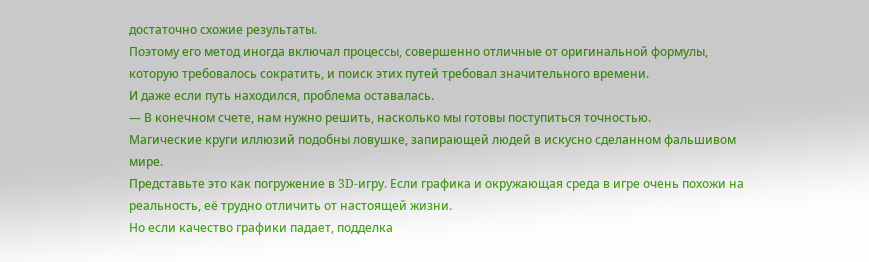достаточно схожие результаты.
Поэтому его метод иногда включал процессы, совершенно отличные от оригинальной формулы, которую требовалось сократить, и поиск этих путей требовал значительного времени.
И даже если путь находился, проблема оставалась.
— В конечном счете, нам нужно решить, насколько мы готовы поступиться точностью.
Магические круги иллюзий подобны ловушке, запирающей людей в искусно сделанном фальшивом мире.
Представьте это как погружение в 3D-игру. Если графика и окружающая среда в игре очень похожи на реальность, её трудно отличить от настоящей жизни.
Но если качество графики падает, подделка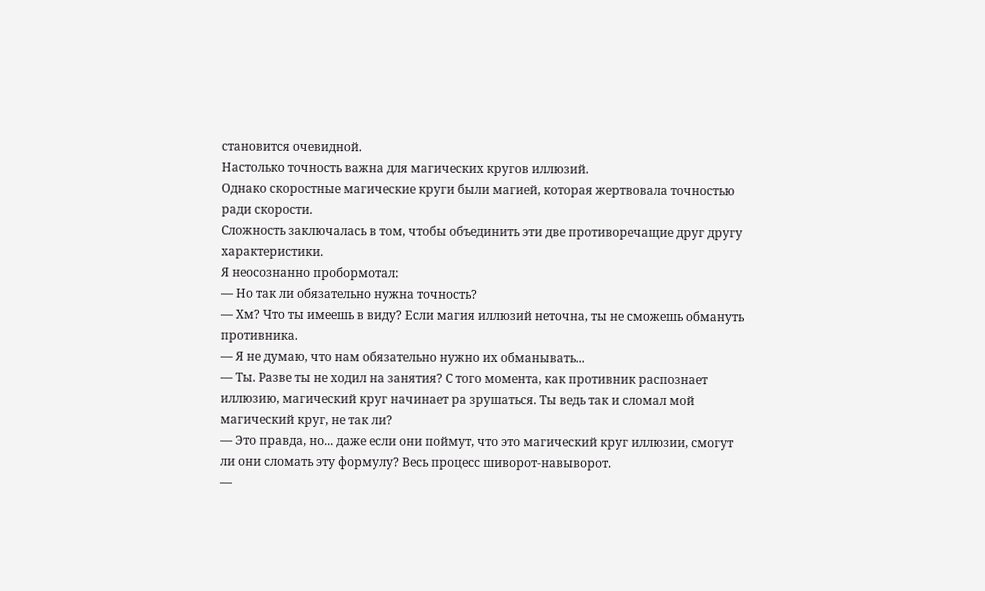становится очевидной.
Настолько точность важна для магических кругов иллюзий.
Однако скоростные магические круги были магией, которая жертвовала точностью ради скорости.
Сложность заключалась в том, чтобы объединить эти две противоречащие друг другу характеристики.
Я неосознанно пробормотал:
— Но так ли обязательно нужна точность?
— Хм? Что ты имеешь в виду? Если магия иллюзий неточна, ты не сможешь обмануть противника.
— Я не думаю, что нам обязательно нужно их обманывать...
— Ты. Разве ты не ходил на занятия? С того момента, как противник распознает иллюзию, магический круг начинает ра зрушаться. Ты ведь так и сломал мой магический круг, не так ли?
— Это правда, но... даже если они поймут, что это магический круг иллюзии, смогут ли они сломать эту формулу? Весь процесс шиворот-навыворот.
—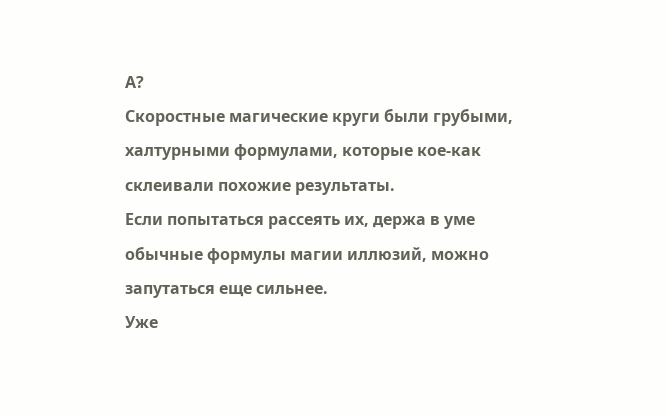А?
Скоростные магические круги были грубыми, халтурными формулами, которые кое-как склеивали похожие результаты.
Если попытаться рассеять их, держа в уме обычные формулы магии иллюзий, можно запутаться еще сильнее.
Уже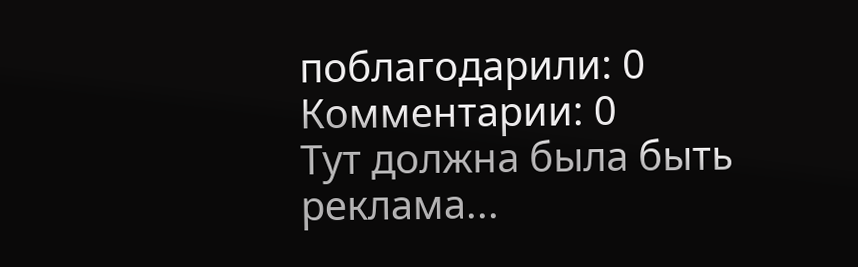поблагодарили: 0
Комментарии: 0
Тут должна была быть реклама...